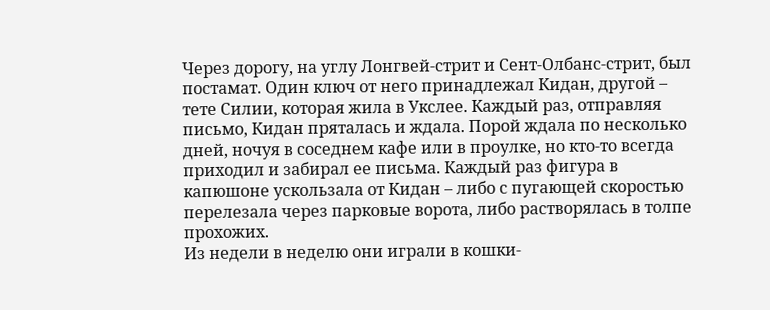Через дорогу, на углу Лонгвей-стрит и Сент-Олбанс-стрит, был постамат. Один ключ от него принадлежал Кидан, другой – тете Силии, которая жила в Укслее. Каждый раз, отправляя письмо, Кидан пряталась и ждала. Порой ждала по несколько дней, ночуя в соседнем кафе или в проулке, но кто-то всегда приходил и забирал ее письма. Каждый раз фигура в капюшоне ускользала от Кидан – либо с пугающей скоростью перелезала через парковые ворота, либо растворялась в толпе прохожих.
Из недели в неделю они играли в кошки-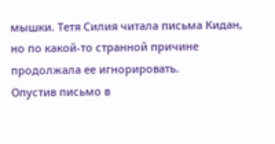мышки. Тетя Силия читала письма Кидан, но по какой-то странной причине продолжала ее игнорировать.
Опустив письмо в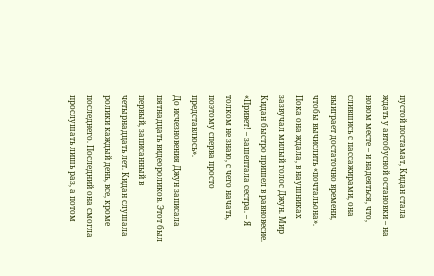пустой постамат, Кидан стала ждать у автобусной остановки – на новом месте – и надеяться, что, слившись с пассажирами, она выиграет достаточно времени, чтобы вычислить «почтальона».
Пока она ждала, в наушниках зазвучал милый голос Джун. Мир Кидан быстро пришел в равновесие.
«Привет! – зашептала сестра. – Я толком не знаю, с чего начать, поэтому сперва просто представлюсь».
До исчезновения Джун записала пятнадцать видеороликов. Этот был первый, записанный в четырнадцать лет. Кидан слушала ролики каждый день, все, кроме последнего. Последний она смогла прослушать лишь раз, а потом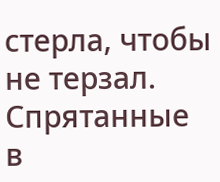стерла, чтобы не терзал.
Спрятанные в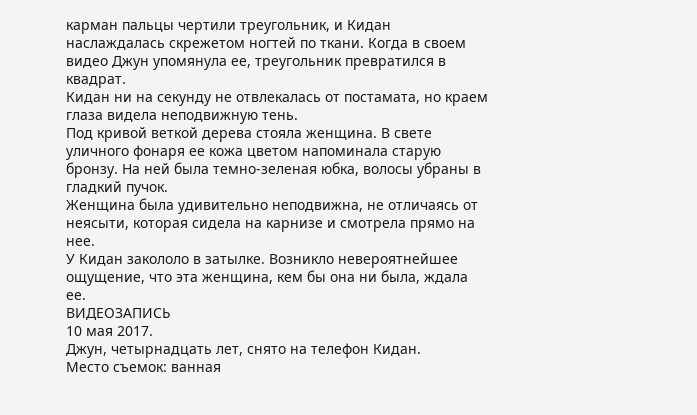карман пальцы чертили треугольник, и Кидан наслаждалась скрежетом ногтей по ткани. Когда в своем видео Джун упомянула ее, треугольник превратился в квадрат.
Кидан ни на секунду не отвлекалась от постамата, но краем глаза видела неподвижную тень.
Под кривой веткой дерева стояла женщина. В свете уличного фонаря ее кожа цветом напоминала старую бронзу. На ней была темно-зеленая юбка, волосы убраны в гладкий пучок.
Женщина была удивительно неподвижна, не отличаясь от неясыти, которая сидела на карнизе и смотрела прямо на нее.
У Кидан закололо в затылке. Возникло невероятнейшее ощущение, что эта женщина, кем бы она ни была, ждала ее.
ВИДЕОЗАПИСЬ
10 мая 2017.
Джун, четырнадцать лет, снято на телефон Кидан.
Место съемок: ванная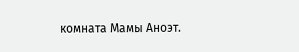комната Мамы Аноэт.